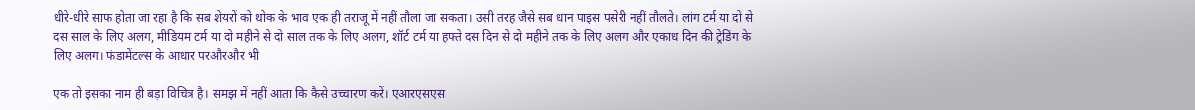धीरे-धीरे साफ होता जा रहा है कि सब शेयरों को थोक के भाव एक ही तराजू में नहीं तौला जा सकता। उसी तरह जैसे सब धान पाइस पसेरी नहीं तौलते। लांग टर्म या दो से दस साल के लिए अलग, मीडियम टर्म या दो महीने से दो साल तक के लिए अलग, शॉर्ट टर्म या हफ्ते दस दिन से दो महीने तक के लिए अलग और एकाध दिन की ट्रेडिंग के लिए अलग। फंडामेंटल्स के आधार परऔरऔर भी

एक तो इसका नाम ही बड़ा विचित्र है। समझ में नहीं आता कि कैसे उच्चारण करें। एआरएसएस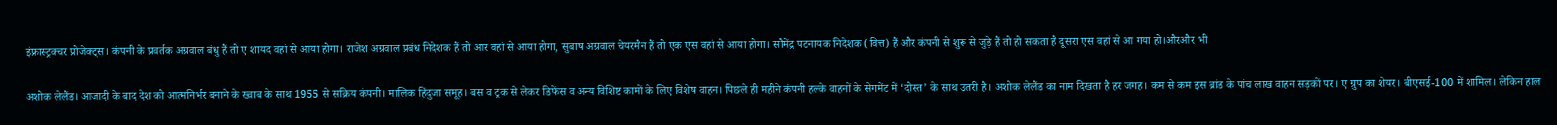इंफ्रास्ट्रक्चर प्रोजेक्ट्स। कंपनी के प्रवर्तक अग्रवाल बंधु हैं तो ए शायद वहां से आया होगा। राजेश अग्रवाल प्रबंध निदेशक हैं तो आर वहां से आया होगा, सुबाष अग्रवाल चेयरमैन हैं तो एक एस वहां से आया होगा। सौमेंद्र पटनायक निदेशक (वित्त) हैं और कंपनी से शुरू से जुड़े हैं तो हो सकता है दूसरा एस वहां से आ गया हो।औरऔर भी

अशोक लेलैंड। आजादी के बाद देश को आत्मनिर्भर बनाने के ख्वाब के साथ 1955 से सक्रिय कंपनी। मालिक हिंदुजा समूह। बस व ट्रक से लेकर डिफेंस व अन्य विशिष्ट कामों के लिए विशेष वाहन। पिछले ही महीने कंपनी हल्के वाहनों के सेगमेंट में ‘दोस्त’ के साथ उतरी है। अशोक लेलैंड का नाम दिखता है हर जगह। कम से कम इस ब्रांड के पांच लाख वाहन सड़कों पर। ए ग्रुप का शेयर। बीएसई-100 में शामिल। लेकिन हाल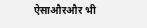ऐसाऔरऔर भी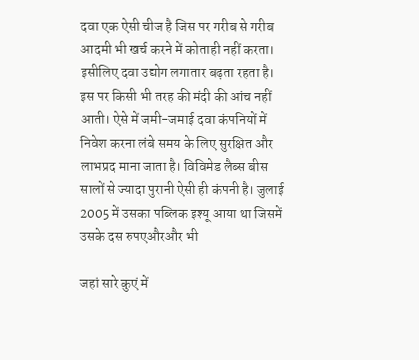दवा एक ऐसी चीज है जिस पर गरीब से गरीब आदमी भी खर्च करने में कोताही नहीं करता। इसीलिए दवा उद्योग लगातार बढ़ता रहता है। इस पर किसी भी तरह की मंदी की आंच नहीं आती। ऐसे में जमी-जमाई दवा कंपनियों में निवेश करना लंबे समय के लिए सुरक्षित और लाभप्रद माना जाता है। विविमेड लैब्स बीस सालों से ज्यादा पुरानी ऐसी ही कंपनी है। जुलाई 2005 में उसका पब्लिक इश्यू आया था जिसमें उसके दस रुपएऔरऔर भी

जहां सारे कुएं में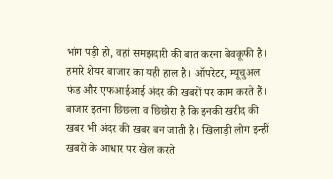भांग पड़ी हो, वहां समझदारी की बात करना बेवकूफी है। हमारे शेयर बाजार का यही हाल है। ऑपरेटर, म्यूचुअल फंड और एफआईआई अंदर की खबरों पर काम करते हैं। बाजार इतना छिछला व छिछोरा है कि इनकी खरीद की खबर भी अंदर की खबर बन जाती है। खिलाड़ी लोग इन्हीं खबरों के आधार पर खेल करते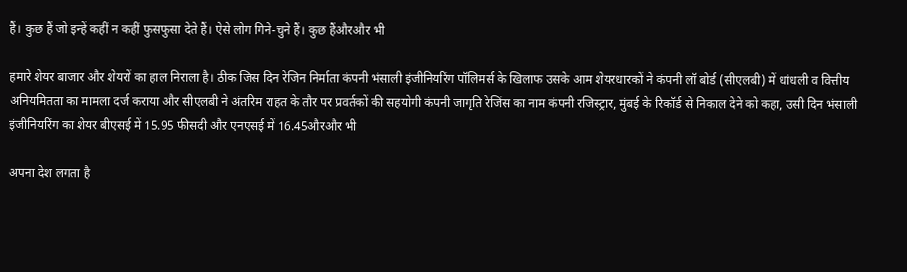हैं। कुछ हैं जो इन्हें कहीं न कहीं फुसफुसा देते हैं। ऐसे लोग गिने-चुने हैं। कुछ हैंऔरऔर भी

हमारे शेयर बाजार और शेयरों का हाल निराला है। ठीक जिस दिन रेजिन निर्माता कंपनी भंसाली इंजीनियरिंग पॉलिमर्स के खिलाफ उसके आम शेयरधारकों ने कंपनी लॉ बोर्ड (सीएलबी) में धांधली व वित्तीय अनियमितता का मामला दर्ज कराया और सीएलबी ने अंतरिम राहत के तौर पर प्रवर्तकों की सहयोगी कंपनी जागृति रेजिंस का नाम कंपनी रजिस्ट्रार, मुंबई के रिकॉर्ड से निकाल देने को कहा, उसी दिन भंसाली इंजीनियरिंग का शेयर बीएसई में 15.95 फीसदी और एनएसई में 16.45औरऔर भी

अपना देश लगता है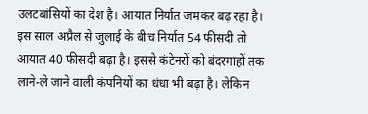उलटबांसियों का देश है। आयात निर्यात जमकर बढ़ रहा है। इस साल अप्रैल से जुलाई के बीच निर्यात 54 फीसदी तो आयात 40 फीसदी बढ़ा है। इससे कंटेनरों को बंदरगाहों तक लाने-ले जाने वाली कंपनियों का धंधा भी बढ़ा है। लेकिन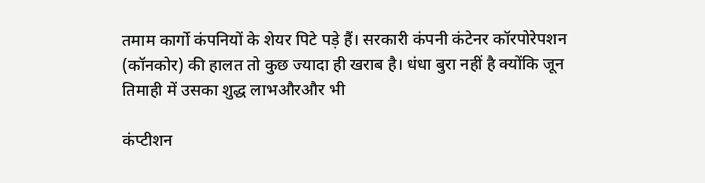तमाम कार्गो कंपनियों के शेयर पिटे पड़े हैं। सरकारी कंपनी कंटेनर कॉरपोरेपशन (कॉनकोर) की हालत तो कुछ ज्यादा ही खराब है। धंधा बुरा नहीं है क्योंकि जून तिमाही में उसका शुद्ध लाभऔरऔर भी

कंप्टीशन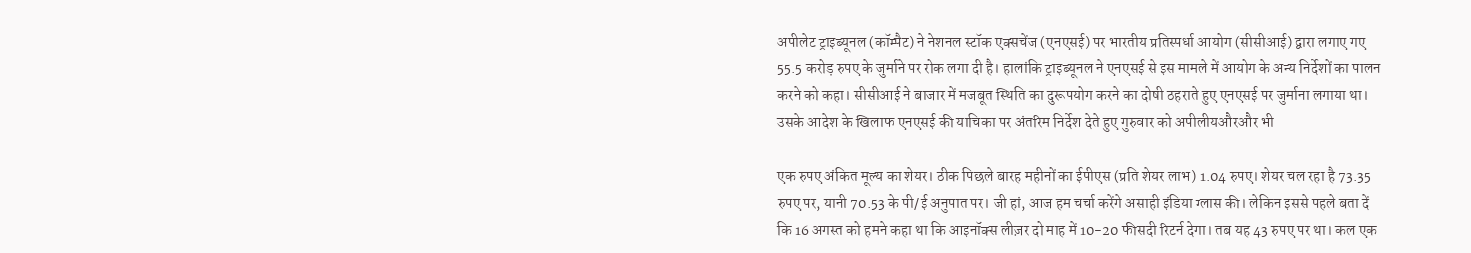अपीलेट ट्राइब्यूनल (कॉम्पैट) ने नेशनल स्टॉक एक्सचेंज (एनएसई) पर भारतीय प्रतिस्पर्धा आयोग (सीसीआई) द्वारा लगाए गए 55.5 करोड़ रुपए के जुर्माने पर रोक लगा दी है। हालांकि ट्राइब्यूनल ने एनएसई से इस मामले में आयोग के अन्य निर्देशों का पालन करने को कहा। सीसीआई ने बाजार में मजबूत स्थिति का दुरूपयोग करने का दोषी ठहराते हुए एनएसई पर जुर्माना लगाया था। उसके आदेश के खिलाफ एनएसई की याचिका पर अंतरिम निर्देश देते हुए गुरुवार को अपीलीयऔरऔर भी

एक रुपए अंकित मूल्य का शेयर। ठीक पिछले बारह महीनों का ईपीएस (प्रति शेयर लाभ) 1.04 रुपए। शेयर चल रहा है 73.35 रुपए पर, यानी 70.53 के पी/ई अनुपात पर। जी हां, आज हम चर्चा करेंगे असाही इंडिया ग्लास की। लेकिन इससे पहले बता दें कि 16 अगस्त को हमने कहा था कि आइनॉक्स लीज़र दो माह में 10-20 फीसदी रिटर्न देगा। तब यह 43 रुपए पर था। कल एक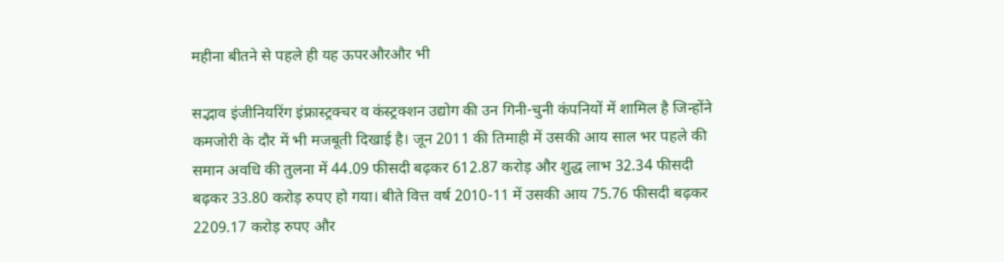महीना बीतने से पहले ही यह ऊपरऔरऔर भी

सद्भाव इंजीनियरिंग इंफ्रास्ट्रक्चर व कंस्ट्रक्शन उद्योग की उन गिनी-चुनी कंपनियों में शामिल है जिन्होंने कमजोरी के दौर में भी मजबूती दिखाई है। जून 2011 की तिमाही में उसकी आय साल भर पहले की समान अवधि की तुलना में 44.09 फीसदी बढ़कर 612.87 करोड़ और शुद्ध लाभ 32.34 फीसदी बढ़कर 33.80 करोड़ रुपए हो गया। बीते वित्त वर्ष 2010-11 में उसकी आय 75.76 फीसदी बढ़कर 2209.17 करोड़ रुपए और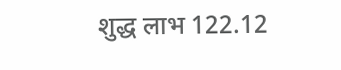शुद्ध लाभ 122.12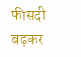फीसदी बढ़कर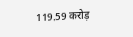119.59 करोड़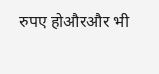रुपए होऔरऔर भी